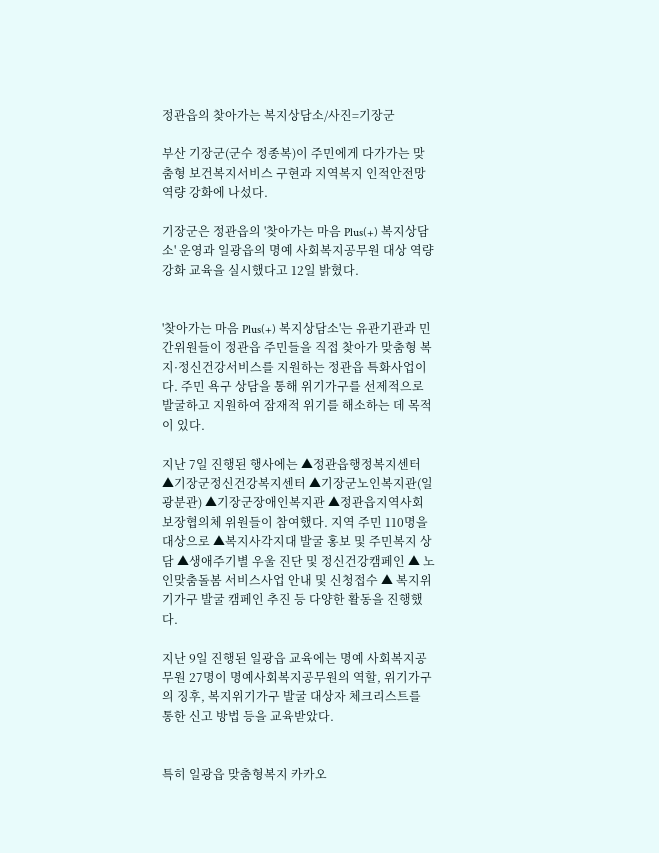정관읍의 찾아가는 복지상담소/사진=기장군

부산 기장군(군수 정종복)이 주민에게 다가가는 맞춤형 보건복지서비스 구현과 지역복지 인적안전망 역량 강화에 나섰다.

기장군은 정관읍의 '찾아가는 마음 Plus(+) 복지상담소' 운영과 일광읍의 명예 사회복지공무원 대상 역량 강화 교육을 실시했다고 12일 밝혔다.


'찾아가는 마음 Plus(+) 복지상담소'는 유관기관과 민간위원들이 정관읍 주민들을 직접 찾아가 맞춤형 복지·정신건강서비스를 지원하는 정관읍 특화사업이다. 주민 욕구 상담을 통해 위기가구를 선제적으로 발굴하고 지원하여 잠재적 위기를 해소하는 데 목적이 있다.

지난 7일 진행된 행사에는 ▲정관읍행정복지센터 ▲기장군정신건강복지센터 ▲기장군노인복지관(일광분관) ▲기장군장애인복지관 ▲정관읍지역사회보장협의체 위원들이 참여했다. 지역 주민 110명을 대상으로 ▲복지사각지대 발굴 홍보 및 주민복지 상담 ▲생애주기별 우울 진단 및 정신건강캠페인 ▲ 노인맞춤돌봄 서비스사업 안내 및 신청접수 ▲ 복지위기가구 발굴 캠페인 추진 등 다양한 활동을 진행했다.

지난 9일 진행된 일광읍 교육에는 명예 사회복지공무원 27명이 명예사회복지공무원의 역할, 위기가구의 징후, 복지위기가구 발굴 대상자 체크리스트를 통한 신고 방법 등을 교육받았다.


특히 일광읍 맞춤형복지 카카오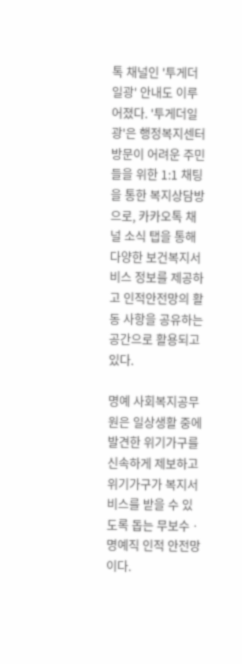톡 채널인 '투게더일광' 안내도 이루어졌다. '투게더일광'은 행정복지센터 방문이 어려운 주민들을 위한 1:1 채팅을 통한 복지상담방으로, 카카오톡 채널 소식 탭을 통해 다양한 보건복지서비스 정보를 제공하고 인적안전망의 활동 사항을 공유하는 공간으로 활용되고 있다.

명예 사회복지공무원은 일상생활 중에 발견한 위기가구를 신속하게 제보하고 위기가구가 복지서비스를 받을 수 있도록 돕는 무보수ㆍ명예직 인적 안전망이다.